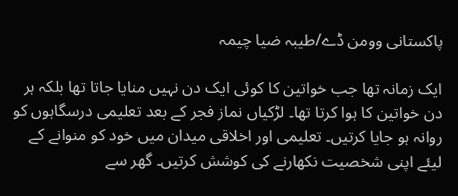پاکستانی وومن ڈے/طیبہ ضیا چیمہ

ایک زمانہ تھا جب خواتین کا کوئی ایک دن نہیں منایا جاتا تھا بلکہ ہر دن خواتین کا ہوا کرتا تھا۔ لڑکیاں نماز فجر کے بعد تعلیمی درسگاہوں کو روانہ ہو جایا کرتیں۔ تعلیمی اور اخلاقی میدان میں خود کو منوانے کے لیئے اپنی شخصیت نکھارنے کی کوشش کرتیں۔ گھر سے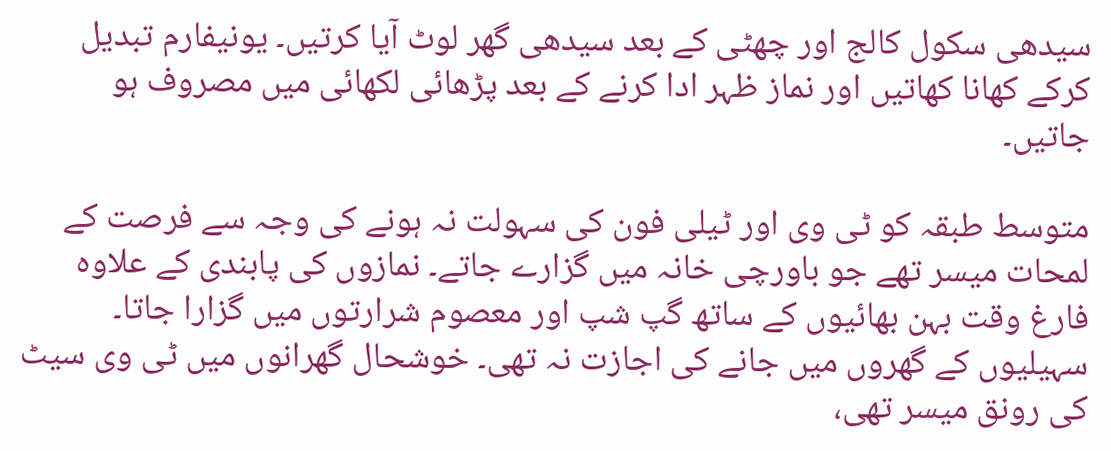سیدھی سکول کالج اور چھٹی کے بعد سیدھی گھر لوٹ آیا کرتیں۔ یونیفارم تبدیل کرکے کھانا کھاتیں اور نماز ظہر ادا کرنے کے بعد پڑھائی لکھائی میں مصروف ہو جاتیں۔

متوسط طبقہ کو ٹی وی اور ٹیلی فون کی سہولت نہ ہونے کی وجہ سے فرصت کے لمحات میسر تھے جو باورچی خانہ میں گزارے جاتے۔ نمازوں کی پابندی کے علاوہ فارغ وقت بہن بھائیوں کے ساتھ گپ شپ اور معصوم شرارتوں میں گزارا جاتا۔ سہیلیوں کے گھروں میں جانے کی اجازت نہ تھی۔ خوشحال گھرانوں میں ٹی وی سیٹ کی رونق میسر تھی،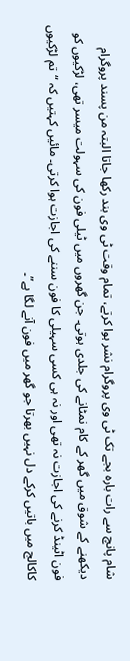شام پانچ سے رات بارہ بجے تک ٹی وی پروگرام نشر ہوا کرتے، تمام وقت ٹی وی بند رکھا جاتا البتہ من پسند پروگرام دیکھنے کے شوق میں گھر کے کام نمٹانے کی جلدی ہوتی۔ جن گھروں میں ٹیلی فون کی سہولت میسر تھی، لڑکیوں کو فون اٹینڈ کرنے کی اجازت نہ تھی اور نہ ہی کسی سہیلی کا فون سننے کی اجازت ہوا کرتی۔ مائیں کہتیں کہ “تم لڑکیوں کاکالج میں باتیں کرکے دل نہیں بھرتا جو گھر میں فون آنے لگا ہے”۔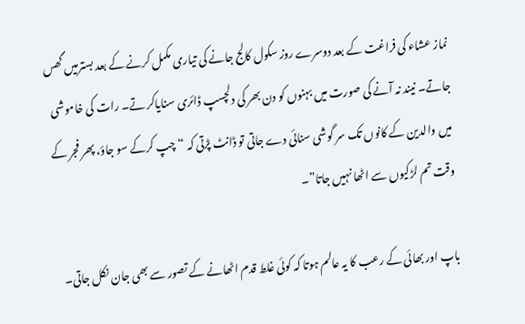نماز عشاء کی فراغت کے بعد دوسرے روز سکول کالج جانے کی تیاری مکمل کرنے کے بعد بسترمیں گھس جاتے۔ نیند نہ آنے کی صورت میں بہنوں کو دن بھر کی دلچسپ ڈائری سنایاکر تے۔ رات کی خاموشی میں والدین کے کانوں تک سر گوشی سنائی دے جاتی تو ڈانٹ پڑتی کہ “چپ کرکے سو جاؤ، پھر فجر کے وقت تم لڑکیوں سے اٹھا نہیں جاتا”۔

باپ اور بھائی کے رعب کا یہ عالم ہوتا کہ کوئی غلط قدم اٹھانے کے تصور سے بھی جان نکل جاتی۔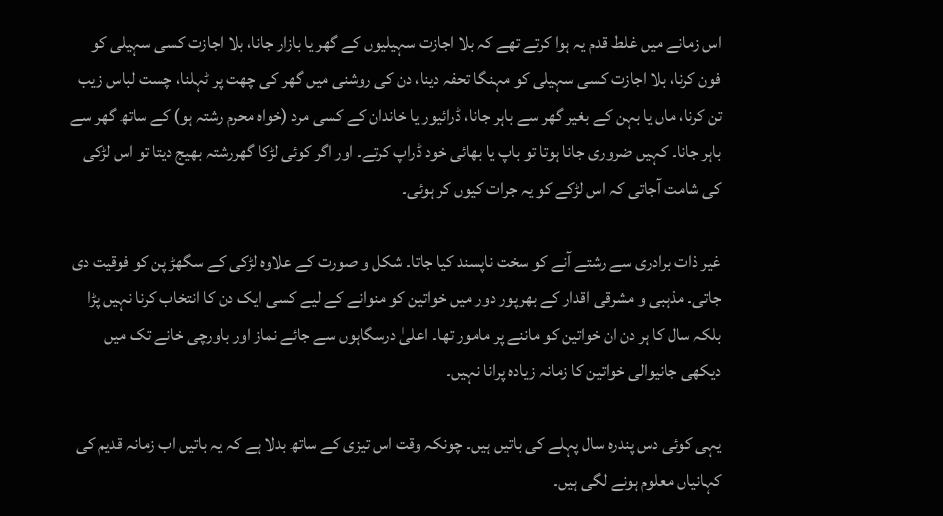اس زمانے میں غلط قدم یہ ہوا کرتے تھے کہ بلا اجازت سہیلیوں کے گھر یا بازار جانا، بلا اجازت کسی سہیلی کو فون کرنا، بلا اجازت کسی سہیلی کو مہنگا تحفہ دینا، دن کی روشنی میں گھر کی چھت پر ٹہلنا، چست لباس زیب تن کرنا، ماں یا بہن کے بغیر گھر سے باہر جانا، ڈرائیور یا خاندان کے کسی مرد (خواہ محرم رشتہ ہو) کے ساتھ گھر سے باہر جانا۔ کہیں ضروری جانا ہوتا تو باپ یا بھائی خود ڈراپ کرتے۔ اور اگر کوئی لڑکا گھررشتہ بھیج دیتا تو اس لڑکی کی شامت آجاتی کہ اس لڑکے کو یہ جرات کیوں کر ہوئی۔

غیر ذات برادری سے رشتے آنے کو سخت ناپسند کیا جاتا۔ شکل و صورت کے علاوہ لڑکی کے سگھڑ پن کو فوقیت دی جاتی۔ مذہبی و مشرقی اقدار کے بھرپور دور میں خواتین کو منوانے کے لیے کسی ایک دن کا انتخاب کرنا نہیں پڑا بلکہ سال کا ہر دن ان خواتین کو ماننے پر مامور تھا۔ اعلیٰ درسگاہوں سے جائے نماز اور باورچی خانے تک میں دیکھی جانیوالی خواتین کا زمانہ زیادہ پرانا نہیں۔

یہی کوئی دس پندرہ سال پہلے کی باتیں ہیں۔ چونکہ وقت اس تیزی کے ساتھ بدلا ہے کہ یہ باتیں اب زمانہ قدیم کی کہانیاں معلوم ہونے لگی ہیں۔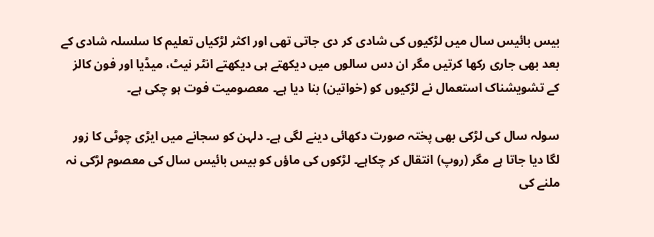بیس بائیس سال میں لڑکیوں کی شادی کر دی جاتی تھی اور اکثر لڑکیاں تعلیم کا سلسلہ شادی کے بعد بھی جاری رکھا کرتیں مگر ان دس سالوں میں دیکھتے ہی دیکھتے انٹر نیٹ، میڈیا اور فون کالز کے تشویشناک استعمال نے لڑکیوں کو (خواتین) بنا دیا ہے۔ معصومیت فوت ہو چکی ہے۔

سولہ سال کی لڑکی بھی پختہ صورت دکھائی دینے لگی ہے۔ دلہن کو سجانے میں ایڑی چوٹی کا زور لگا دیا جاتا ہے مگر (روپ) انتقال کر چکاہے۔ لڑکوں کی ماؤں کو بیس بائیس سال کی معصوم لڑکی نہ ملنے کی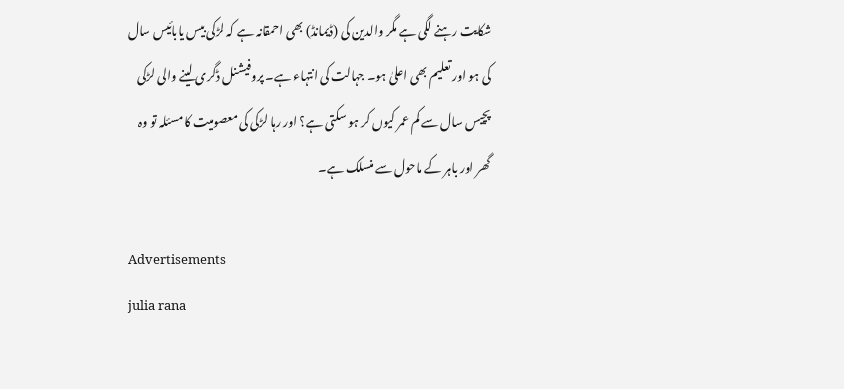شکایت رہنے لگی ہے مگر والدین کی (ڈیمانڈ) بھی احمقانہ ہے کہ لڑکی بیس یابائیس سال کی ہو اور تعلیم بھی اعلیٰ ہو۔ جہالت کی انتہاء ہے۔ پروفیشنل ڈگری لینے والی لڑکی پچیس سال سے کم عمر کیوں کر ہو سکتی ہے؟ اور رہا لڑکی کی معصومیت کا مسئلہ تو وہ گھر اور باہر کے ماحول سے منسلک ہے۔

Advertisements
julia rana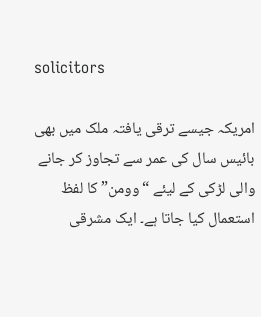solicitors

امریکہ جیسے ترقی یافتہ ملک میں بھی بائیس سال کی عمر سے تجاوز کر جانے والی لڑکی کے لیئے “وومن” کا لفظ استعمال کیا جاتا ہے۔ ایک مشرقی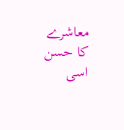معاشرے کا حسن اسی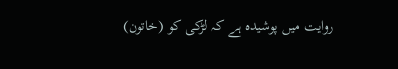روایت میں پوشیدہ ہے کہ لڑکی کو (خاتون)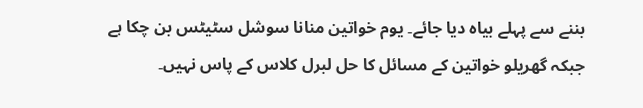بننے سے پہلے بیاہ دیا جائے۔ یوم خواتین منانا سوشل سٹیٹس بن چکا ہے جبکہ گھریلو خواتین کے مسائل کا حل لبرل کلاس کے پاس نہیں۔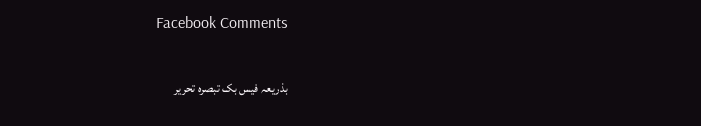Facebook Comments

بذریعہ فیس بک تبصرہ تحریر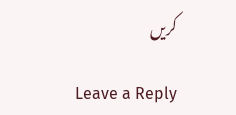کریں

Leave a Reply